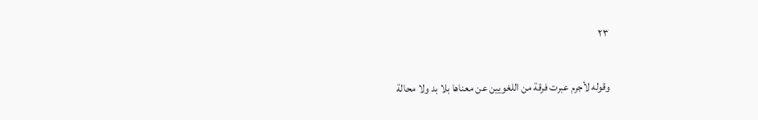٢٣

وقوله لأجرم عبرت فرقة من اللغويين عن معناها بلا بد ولا محالة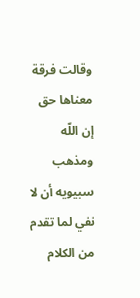وقالت فرقة معناها حق إن اللّه ومذهب سبيويه أن لا نفي لما تقدم من الكلام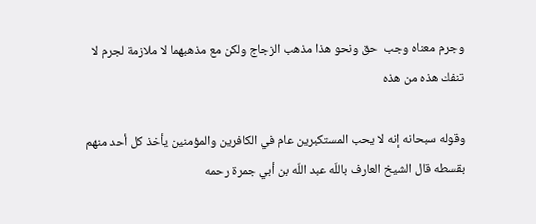وجرم معناه وجب  حق ونحو هذا مذهب الزجاج ولكن مع مذهبهما لا ملازمة لجرم لا تنفك هذه من هذه

وقوله سبحانه إنه لا يحب المستكبرين عام في الكافرين والمؤمنين يأخذ كل أحد منهم بقسطه قال الشيخ العارف باللّه عبد اللّه بن أبي جمرة رحمه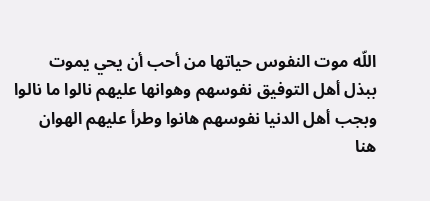اللّه موت النفوس حياتها من أحب أن يحي يموت ببذل أهل التوفيق نفوسهم وهوانها عليهم نالوا ما نالوا وبجب أهل الدنيا نفوسهم هانوا وطرأ عليهم الهوان هنا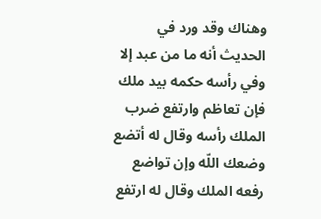وهناك وقد ورد في الحديث أنه ما من عبد إلا وفي رأسه حكمه بيد ملك فإن تعاظم وارتفع ضرب الملك رأسه وقال له أتضع وضعك اللّه وإن تواضع رفعه الملك وقال له ارتفع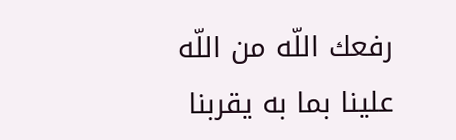رفعك اللّه من اللّه علينا بما به يقربنا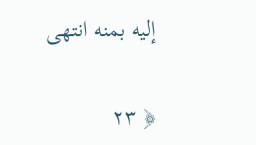إليه بمنه انتهى

﴿ ٢٣